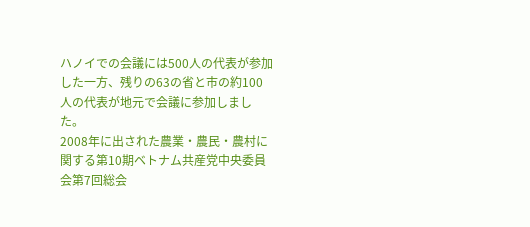ハノイでの会議には500人の代表が参加した一方、残りの63の省と市の約100人の代表が地元で会議に参加しました。
2008年に出された農業・農民・農村に関する第10期ベトナム共産党中央委員会第7回総会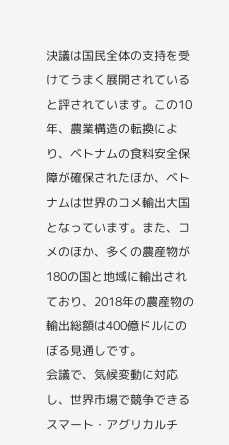決議は国民全体の支持を受けてうまく展開されていると評されています。この10年、農業構造の転換により、ベトナムの食料安全保障が確保されたほか、ベトナムは世界のコメ輸出大国となっています。また、コメのほか、多くの農産物が180の国と地域に輸出されており、2018年の農産物の輸出総額は400億ドルにのぼる見通しです。
会議で、気候変動に対応し、世界市場で競争できるスマート・アグリカルチ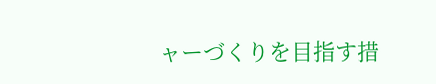ャーづくりを目指す措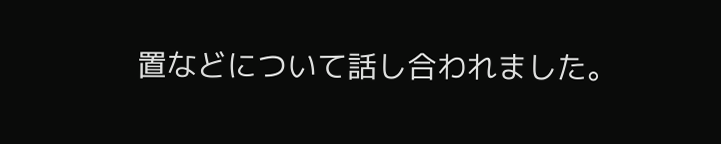置などについて話し合われました。